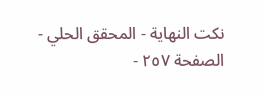نكت النهاية - المحقق الحلي - الصفحة ٢٥٧ -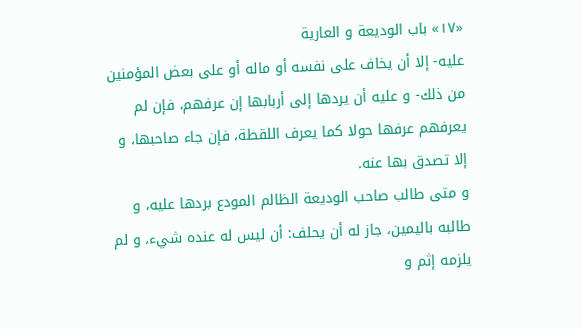«١٧» باب الوديعة و العارية
عليه- إلا أن يخاف على نفسه أو ماله أو على بعض المؤمنين من ذلك- و عليه أن يردها إلى أربابها إن عرفهم، فإن لم يعرفهم عرفها حولا كما يعرف اللقطة، فإن جاء صاحبها، و إلا تصدق بها عنه.
و متى طالب صاحب الوديعة الظالم المودع بردها عليه، و طالبه باليمين، جاز له أن يحلف: أن ليس له عنده شيء، و لم يلزمه إثم و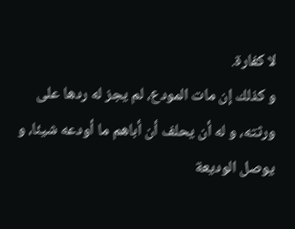لا كفارة.
و كذلك إن مات المودع، لم يجز له ردها على ورثته، و له أن يحلف أن أباهم ما أودعه شيئا، و يوصل الوديعة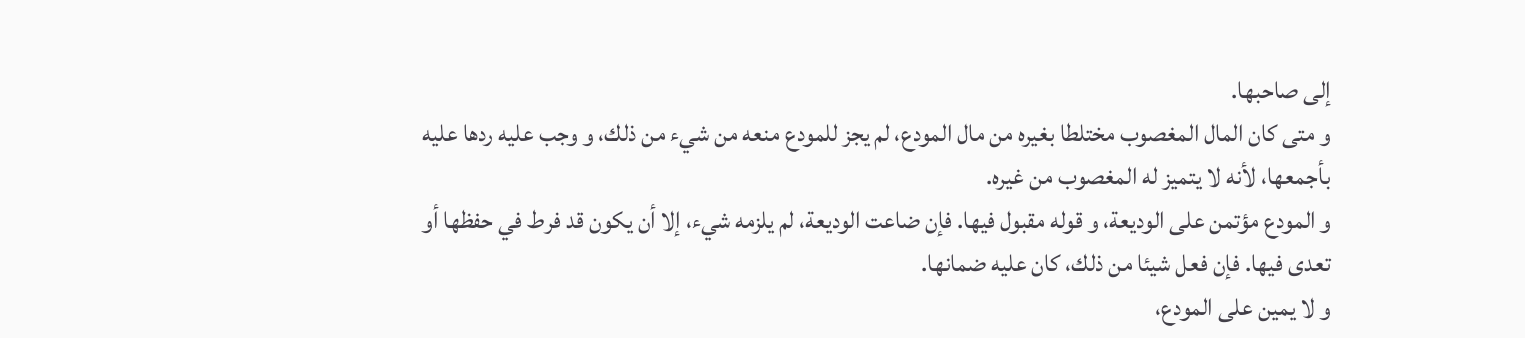إلى صاحبها.
و متى كان المال المغصوب مختلطا بغيره من مال المودع، لم يجز للمودع منعه من شيء من ذلك، و وجب عليه ردها عليه بأجمعها، لأنه لا يتميز له المغصوب من غيره.
و المودع مؤتمن على الوديعة، و قوله مقبول فيها. فإن ضاعت الوديعة، لم يلزمه شيء، إلا أن يكون قد فرط في حفظها أو تعدى فيها. فإن فعل شيئا من ذلك، كان عليه ضمانها.
و لا يمين على المودع،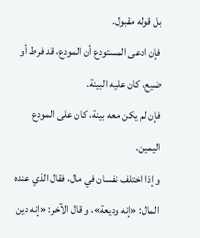بل قوله مقبول.
فإن ادعى المستودع أن المودع، قد فرط أو ضيع، كان عليه البينة.
فإن لم يكن معه بينة، كان على المودع اليمين.
و إذا اختلف نفسان في مال، فقال الذي عنده المال: «إنه وديعة»، و قال الآخر: «إنه دين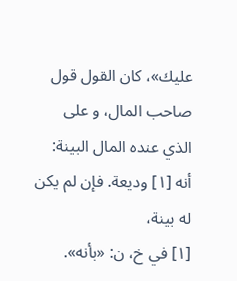عليك»، كان القول قول صاحب المال، و على الذي عنده المال البينة: أنه [١] وديعة. فإن لم يكن له بينة،
[١] في خ، ن: «بأنه».